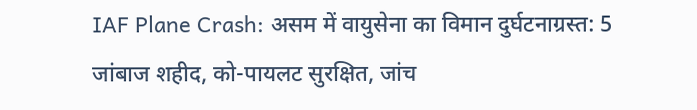IAF Plane Crash: असम में वायुसेना का विमान दुर्घटनाग्रस्त: 5 जांबाज शहीद, को-पायलट सुरक्षित, जांच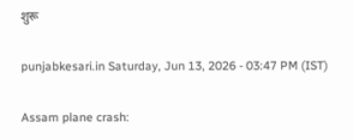शुरू

punjabkesari.in Saturday, Jun 13, 2026 - 03:47 PM (IST)

Assam plane crash: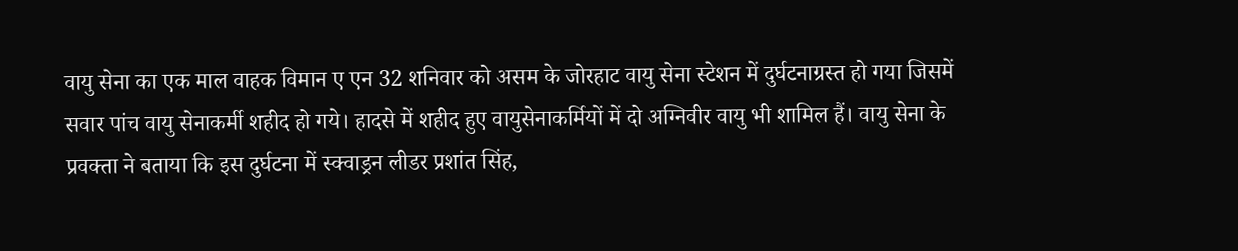वायु सेना का एक माल वाहक विमान ए एन 32 शनिवार को असम के जोरहाट वायु सेना स्टेशन में दुर्घटनाग्रस्त हो गया जिसमें सवार पांच वायु सेनाकर्मी शहीद हो गये। हादसे में शहीद हुए वायुसेनाकर्मियों में दो अग्निवीर वायु भी शामिल हैं। वायु सेना के प्रवक्ता ने बताया कि इस दुर्घटना में स्क्वाड्रन लीडर प्रशांत सिंह,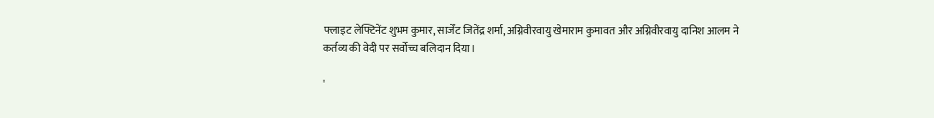फ्लाइट लेफ्टिनेंट शुभम कुमार, सार्जेंट जितेंद्र शर्मा, अग्निवीरवायु खेमाराम कुमावत और अग्निवीरवायु दानिश आलम ने कर्तव्य की वेदी पर सर्वोच्च बलिदान दिया।

'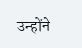उन्होंने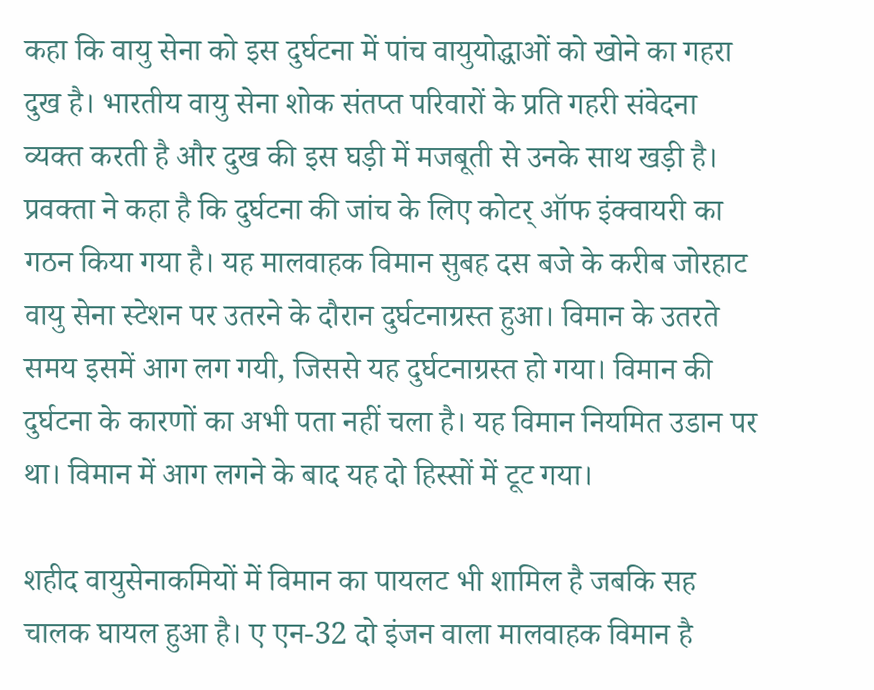कहा कि वायु सेना को इस दुर्घटना में पांच वायुयोद्धाओं को खोने का गहरा दुख है। भारतीय वायु सेना शोक संतप्त परिवारों के प्रति गहरी संवेदना व्यक्त करती है और दुख की इस घड़ी में मजबूती से उनके साथ खड़ी है। प्रवक्ता ने कहा है कि दुर्घटना की जांच के लिए कोटर् ऑफ इंक्वायरी का गठन किया गया है। यह मालवाहक विमान सुबह दस बजे के करीब जोरहाट वायु सेना स्टेशन पर उतरने के दौरान दुर्घटनाग्रस्त हुआ। विमान के उतरते समय इसमें आग लग गयी, जिससे यह दुर्घटनाग्रस्त हो गया। विमान की दुर्घटना के कारणों का अभी पता नहीं चला है। यह विमान नियमित उडान पर था। विमान में आग लगने के बाद यह दो हिस्सों में टूट गया।

शहीद वायुसेनाकमियों में विमान का पायलट भी शामिल है जबकि सह चालक घायल हुआ है। ए एन-32 दो इंजन वाला मालवाहक विमान है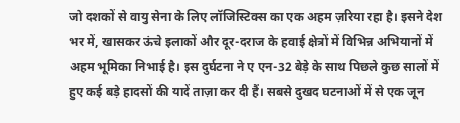जो दशकों से वायु सेना के लिए लॉजिस्टिक्स का एक अहम ज़रिया रहा है। इसने देश भर में, खासकर ऊंचे इलाकों और दूर-दराज के हवाई क्षेत्रों में विभिन्न अभियानों में अहम भूमिका निभाई है। इस दुर्घटना ने ए एन-32 बेड़े के साथ पिछले कुछ सालों में हुए कई बड़े हादसों की यादें ताज़ा कर दी हैं। सबसे दुखद घटनाओं में से एक जून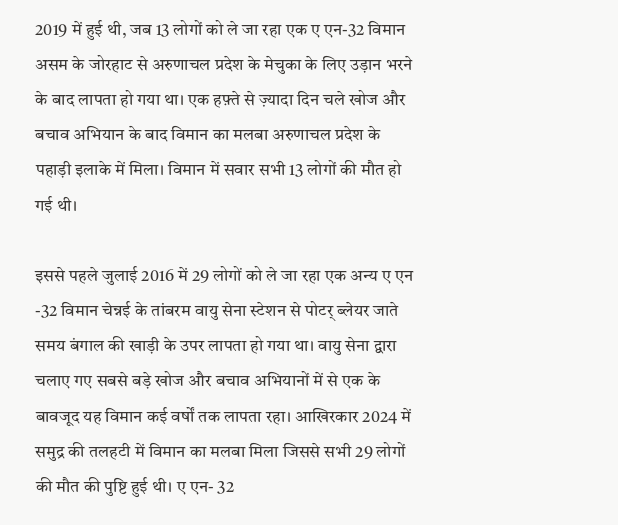2019 में हुई थी, जब 13 लोगों को ले जा रहा एक ए एन-32 विमान असम के जोरहाट से अरुणाचल प्रदेश के मेचुका के लिए उड़ान भरने के बाद लापता हो गया था। एक हफ़्ते से ज़्यादा दिन चले खोज और बचाव अभियान के बाद विमान का मलबा अरुणाचल प्रदेश के पहाड़ी इलाके में मिला। विमान में सवार सभी 13 लोगों की मौत हो गई थी।

इससे पहले जुलाई 2016 में 29 लोगों को ले जा रहा एक अन्य ए एन -32 विमान चेन्नई के तांबरम वायु सेना स्टेशन से पोटर् ब्लेयर जाते समय बंगाल की खाड़ी के उपर लापता हो गया था। वायु सेना द्वारा चलाए गए सबसे बड़े खोज और बचाव अभियानों में से एक के बावजूद यह विमान कई वर्षों तक लापता रहा। आखिरकार 2024 में समुद्र की तलहटी में विमान का मलबा मिला जिससे सभी 29 लोगों की मौत की पुष्टि हुई थी। ए एन- 32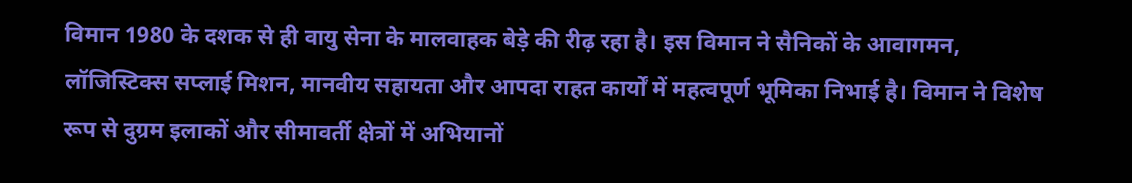विमान 1980 के दशक से ही वायु सेना के मालवाहक बेड़े की रीढ़ रहा है। इस विमान ने सैनिकों के आवागमन, लॉजिस्टिक्स सप्लाई मिशन, मानवीय सहायता और आपदा राहत कार्यों में महत्वपूर्ण भूमिका निभाई है। विमान ने विशेष रूप से दुग्रम इलाकों और सीमावर्ती क्षेत्रों में अभियानों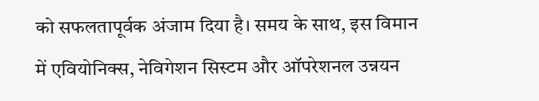को सफलतापूर्वक अंजाम दिया है। समय के साथ, इस विमान में एवियोनिक्स, नेविगेशन सिस्टम और ऑपरेशनल उन्नयन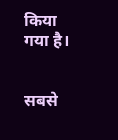किया गया है।


सबसे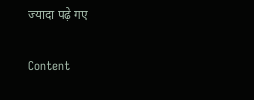ज्यादा पढ़े गए

Content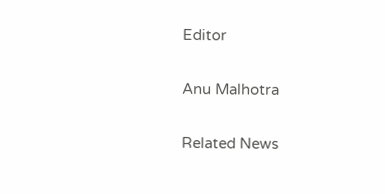Editor

Anu Malhotra

Related News